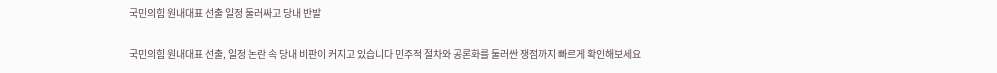국민의힘 원내대표 선출 일정 둘러싸고 당내 반발

국민의힘 원내대표 선출, 일정 논란 속 당내 비판이 커지고 있습니다 민주적 절차와 공론화를 둘러싼 쟁점까지 빠르게 확인해보세요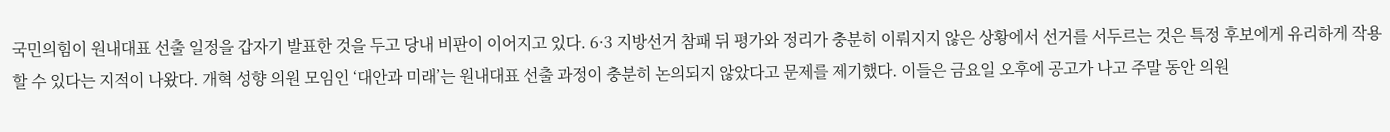국민의힘이 원내대표 선출 일정을 갑자기 발표한 것을 두고 당내 비판이 이어지고 있다. 6·3 지방선거 참패 뒤 평가와 정리가 충분히 이뤄지지 않은 상황에서 선거를 서두르는 것은 특정 후보에게 유리하게 작용할 수 있다는 지적이 나왔다. 개혁 성향 의원 모임인 ‘대안과 미래’는 원내대표 선출 과정이 충분히 논의되지 않았다고 문제를 제기했다. 이들은 금요일 오후에 공고가 나고 주말 동안 의원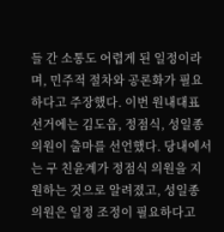들 간 소통도 어렵게 된 일정이라며, 민주적 절차와 공론화가 필요하다고 주장했다. 이번 원내대표 선거에는 김도읍, 정점식, 성일종 의원이 출마를 선언했다. 당내에서는 구 친윤계가 정점식 의원을 지원하는 것으로 알려졌고, 성일종 의원은 일정 조정이 필요하다고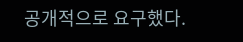공개적으로 요구했다.